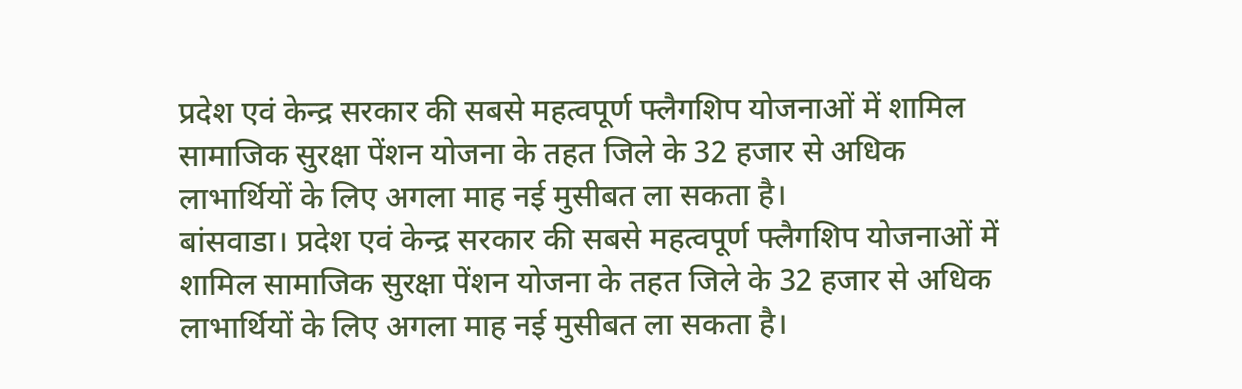प्रदेश एवं केन्द्र सरकार की सबसे महत्वपूर्ण फ्लैगशिप योजनाओं में शामिल सामाजिक सुरक्षा पेंशन योजना के तहत जिले के 32 हजार से अधिक लाभार्थियों के लिए अगला माह नई मुसीबत ला सकता है।
बांसवाडा। प्रदेश एवं केन्द्र सरकार की सबसे महत्वपूर्ण फ्लैगशिप योजनाओं में शामिल सामाजिक सुरक्षा पेंशन योजना के तहत जिले के 32 हजार से अधिक लाभार्थियों के लिए अगला माह नई मुसीबत ला सकता है।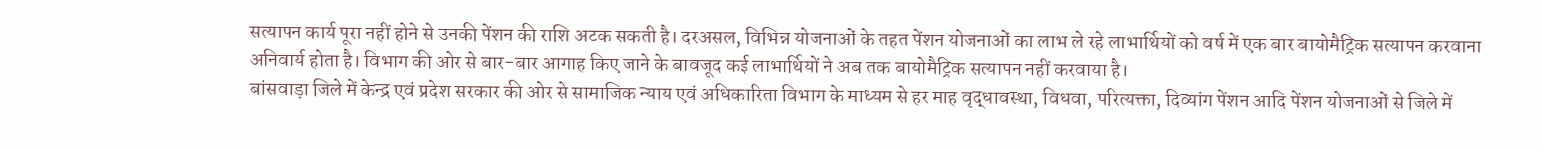सत्यापन कार्य पूरा नहीं होने से उनकी पेंशन की राशि अटक सकती है। दरअसल, विभिन्न योजनाओं के तहत पेंशन योजनाओं का लाभ ले रहे लाभार्थियों को वर्ष में एक बार बायोमैट्रिक सत्यापन करवाना अनिवार्य होता है। विभाग की ओर से बार-बार आगाह किए जाने के बावजूद कई लाभार्थियों ने अब तक बायोमैट्रिक सत्यापन नहीं करवाया है।
बांसवाड़ा जिले में केन्द्र एवं प्रदेश सरकार की ओर से सामाजिक न्याय एवं अधिकारिता विभाग के माध्यम से हर माह वृद्धावस्था, विधवा, परित्यक्ता, दिव्यांग पेंशन आदि पेंशन योजनाओं से जिले में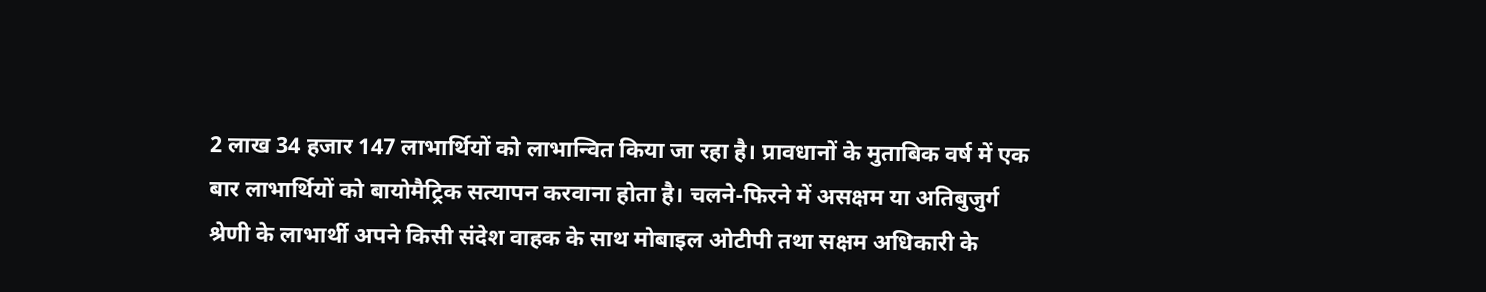2 लाख 34 हजार 147 लाभार्थियों को लाभान्वित किया जा रहा है। प्रावधानों के मुताबिक वर्ष में एक बार लाभार्थियों को बायोमैट्रिक सत्यापन करवाना होता है। चलने-फिरने में असक्षम या अतिबुजुर्ग श्रेणी के लाभार्थी अपने किसी संदेश वाहक के साथ मोबाइल ओटीपी तथा सक्षम अधिकारी के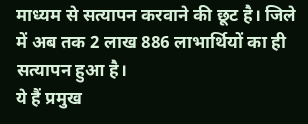माध्यम से सत्यापन करवाने की छूट है। जिले में अब तक 2 लाख 886 लाभार्थियों का ही सत्यापन हुआ है।
ये हैं प्रमुख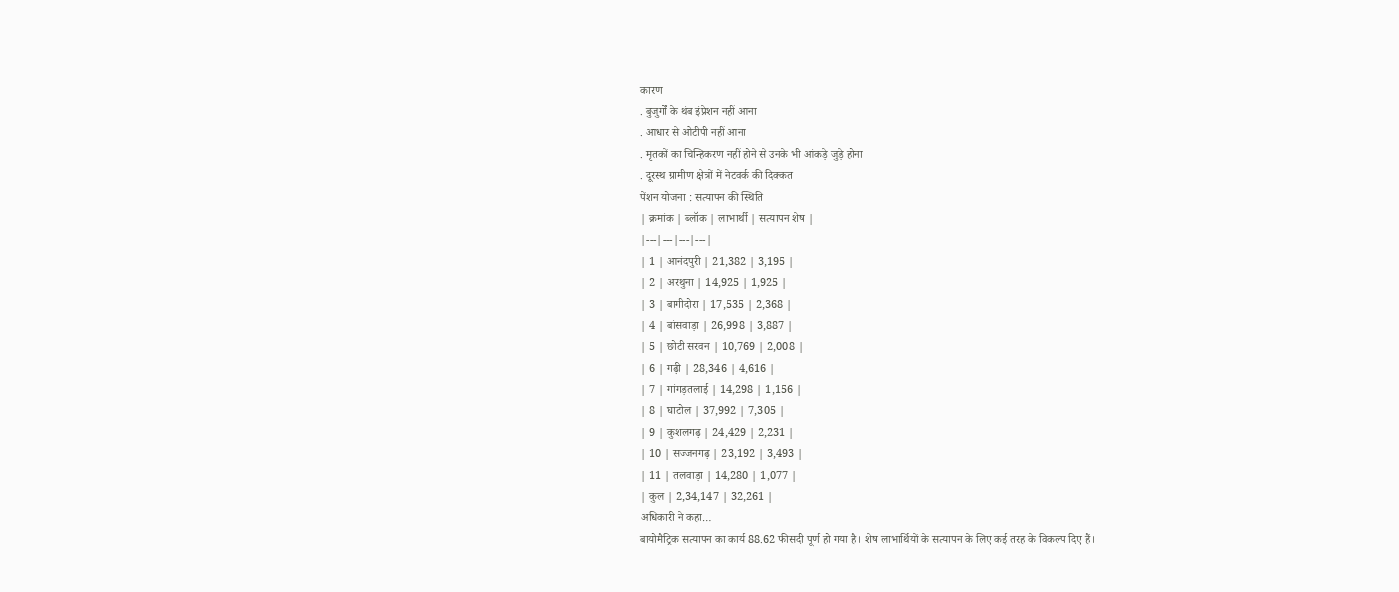कारण
. बुजुर्गों के थंब इंप्रेशन नहीं आना
. आधार से ओटीपी नहीं आना
. मृतकों का चिन्हिकरण नहीं होने से उनके भी आंकड़े जुड़े होना
. दूरस्थ ग्रामीण क्षेत्रों में नेटवर्क की दिक्कत
पेंशन योजना : सत्यापन की स्थिति
| क्रमांक | ब्लॉक | लाभार्थी | सत्यापन शेष |
|---|---|---|---|
| 1 | आनंदपुरी | 21,382 | 3,195 |
| 2 | अरथुना | 14,925 | 1,925 |
| 3 | बागीदोरा | 17,535 | 2,368 |
| 4 | बांसवाड़ा | 26,998 | 3,887 |
| 5 | छोटी सरवन | 10,769 | 2,008 |
| 6 | गढ़ी | 28,346 | 4,616 |
| 7 | गांगड़तलाई | 14,298 | 1,156 |
| 8 | घाटोल | 37,992 | 7,305 |
| 9 | कुशलगढ़ | 24,429 | 2,231 |
| 10 | सज्जनगढ़ | 23,192 | 3,493 |
| 11 | तलवाड़ा | 14,280 | 1,077 |
| कुल | 2,34,147 | 32,261 |
अधिकारी ने कहा…
बायोमैट्रिक सत्यापन का कार्य 88.62 फीसदी पूर्ण हो गया है। शेष लाभार्थियों के सत्यापन के लिए कई तरह के विकल्प दिए हैं।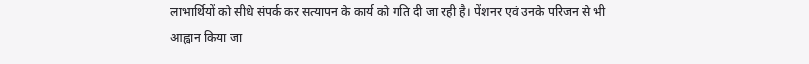लाभार्थियों को सीधे संपर्क कर सत्यापन के कार्य को गति दी जा रही है। पेंशनर एवं उनके परिजन से भी आह्वान किया जा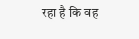रहा है कि वह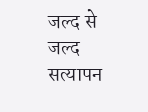जल्द से जल्द सत्यापन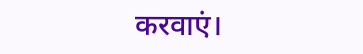करवाएं।